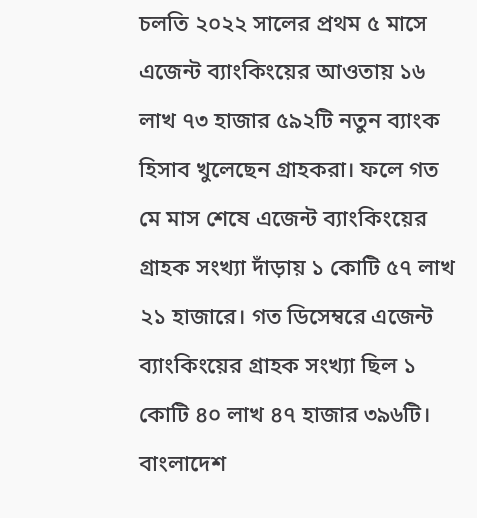চলতি ২০২২ সালের প্রথম ৫ মাসে এজেন্ট ব্যাংকিংয়ের আওতায় ১৬ লাখ ৭৩ হাজার ৫৯২টি নতুন ব্যাংক হিসাব খুলেছেন গ্রাহকরা। ফলে গত মে মাস শেষে এজেন্ট ব্যাংকিংয়ের গ্রাহক সংখ্যা দাঁড়ায় ১ কোটি ৫৭ লাখ ২১ হাজারে। গত ডিসেম্বরে এজেন্ট ব্যাংকিংয়ের গ্রাহক সংখ্যা ছিল ১ কোটি ৪০ লাখ ৪৭ হাজার ৩৯৬টি।
বাংলাদেশ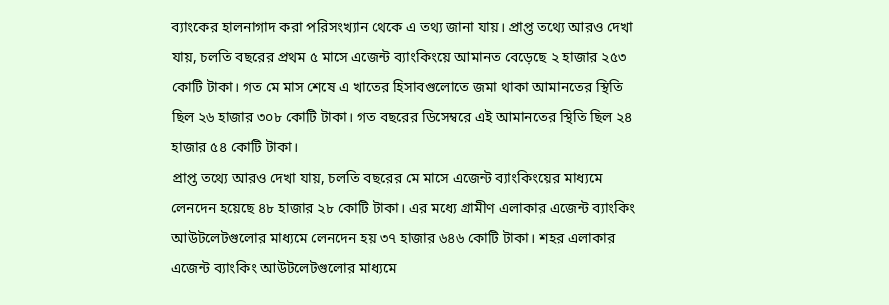ব্যাংকের হালনাগাদ করা পরিসংখ্যান থেকে এ তথ্য জানা যায়। প্রাপ্ত তথ্যে আরও দেখা যায়, চলতি বছরের প্রথম ৫ মাসে এজেন্ট ব্যাংকিংয়ে আমানত বেড়েছে ২ হাজার ২৫৩ কোটি টাকা। গত মে মাস শেষে এ খাতের হিসাবগুলোতে জমা থাকা আমানতের স্থিতি ছিল ২৬ হাজার ৩০৮ কোটি টাকা। গত বছরের ডিসেম্বরে এই আমানতের স্থিতি ছিল ২৪ হাজার ৫৪ কোটি টাকা।
প্রাপ্ত তথ্যে আরও দেখা যায়, চলতি বছরের মে মাসে এজেন্ট ব্যাংকিংয়ের মাধ্যমে লেনদেন হয়েছে ৪৮ হাজার ২৮ কোটি টাকা। এর মধ্যে গ্রামীণ এলাকার এজেন্ট ব্যাংকিং আউটলেটগুলোর মাধ্যমে লেনদেন হয় ৩৭ হাজার ৬৪৬ কোটি টাকা। শহর এলাকার এজেন্ট ব্যাংকিং আউটলেটগুলোর মাধ্যমে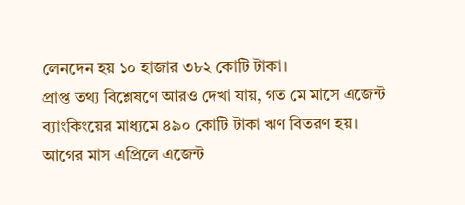লেনদেন হয় ১০ হাজার ৩৮২ কোটি টাকা।
প্রাপ্ত তথ্য বিশ্লেষণে আরও দেখা যায়, গত মে মাসে এজেন্ট ব্যাংকিংয়ের মাধ্যমে ৪৯০ কোটি টাকা ঋণ বিতরণ হয়। আগের মাস এপ্রিলে এজেন্ট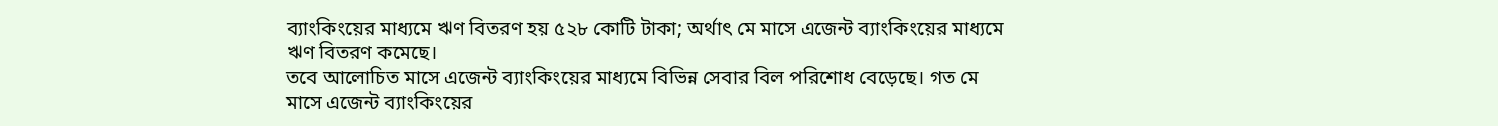ব্যাংকিংয়ের মাধ্যমে ঋণ বিতরণ হয় ৫২৮ কোটি টাকা; অর্থাৎ মে মাসে এজেন্ট ব্যাংকিংয়ের মাধ্যমে ঋণ বিতরণ কমেছে।
তবে আলোচিত মাসে এজেন্ট ব্যাংকিংয়ের মাধ্যমে বিভিন্ন সেবার বিল পরিশোধ বেড়েছে। গত মে মাসে এজেন্ট ব্যাংকিংয়ের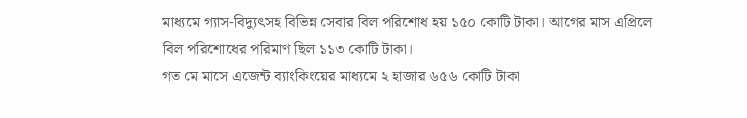মাধ্যমে গ্যাস-বিদ্যুৎসহ বিভিন্ন সেবার বিল পরিশোধ হয় ১৫০ কোটি টাকা। আগের মাস এপ্রিলে বিল পরিশোধের পরিমাণ ছিল ১১৩ কোটি টাকা।
গত মে মাসে এজেন্ট ব্যাংকিংয়ের মাধ্যমে ২ হাজার ৬৫৬ কোটি টাকা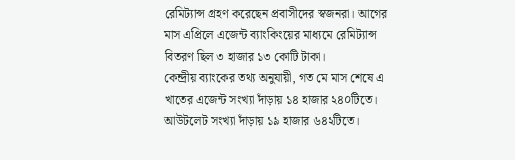রেমিট্যান্স গ্রহণ করেছেন প্রবাসীদের স্বজনরা। আগের মাস এপ্রিলে এজেন্ট ব্যাংকিংয়ের মাধ্যমে রেমিট্যান্স বিতরণ ছিল ৩ হাজার ১৩ কোটি টাকা।
কেন্দ্রীয় ব্যাংকের তথ্য অনুযায়ী, গত মে মাস শেষে এ খাতের এজেন্ট সংখ্যা দাঁড়ায় ১৪ হাজার ২৪০টিতে। আউটলেট সংখ্যা দাঁড়ায় ১৯ হাজার ৬৪২টিতে।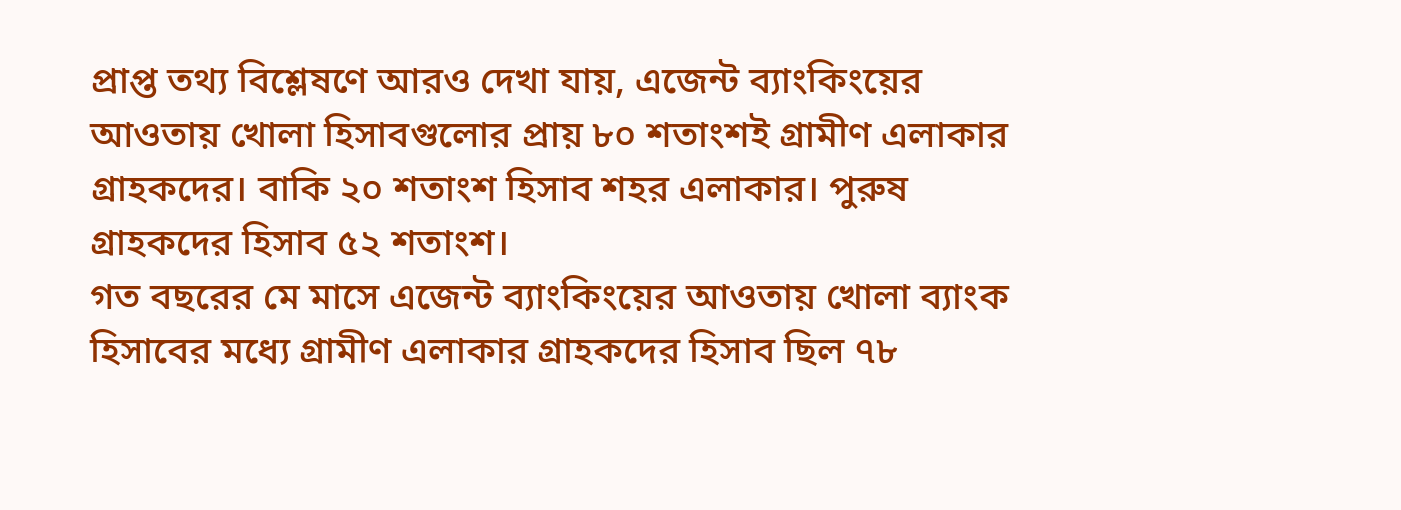প্রাপ্ত তথ্য বিশ্লেষণে আরও দেখা যায়, এজেন্ট ব্যাংকিংয়ের আওতায় খোলা হিসাবগুলোর প্রায় ৮০ শতাংশই গ্রামীণ এলাকার গ্রাহকদের। বাকি ২০ শতাংশ হিসাব শহর এলাকার। পুরুষ গ্রাহকদের হিসাব ৫২ শতাংশ।
গত বছরের মে মাসে এজেন্ট ব্যাংকিংয়ের আওতায় খোলা ব্যাংক হিসাবের মধ্যে গ্রামীণ এলাকার গ্রাহকদের হিসাব ছিল ৭৮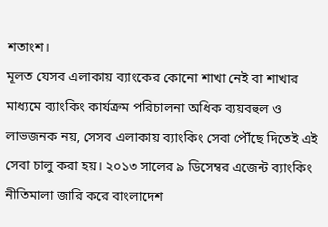শতাংশ।
মূলত যেসব এলাকায় ব্যাংকের কোনো শাখা নেই বা শাখার মাধ্যমে ব্যাংকিং কার্যক্রম পরিচালনা অধিক ব্যয়বহুল ও লাভজনক নয়, সেসব এলাকায় ব্যাংকিং সেবা পৌঁছে দিতেই এই সেবা চালু করা হয়। ২০১৩ সালের ৯ ডিসেম্বর এজেন্ট ব্যাংকিং নীতিমালা জারি করে বাংলাদেশ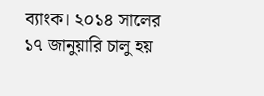ব্যাংক। ২০১৪ সালের ১৭ জানুয়ারি চালু হয়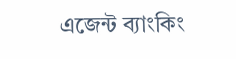এজেন্ট ব্যাংকিং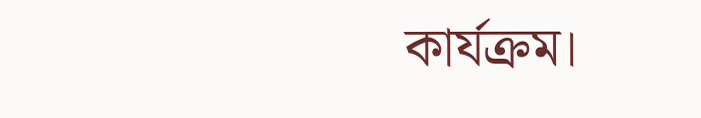কার্যক্রম।